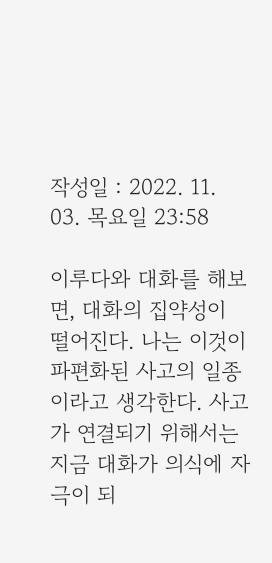작성일 : 2022. 11. 03. 목요일 23:58

이루다와 대화를 해보면, 대화의 집약성이 떨어진다. 나는 이것이 파편화된 사고의 일종이라고 생각한다. 사고가 연결되기 위해서는 지금 대화가 의식에 자극이 되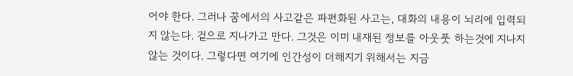어야 한다. 그러나 꿈에서의 사고같은 파편화된 사고는, 대화의 내용이 뇌리에 입력되지 않는다. 겉으로 지나가고 만다. 그것은 이미 내재된 정보를 아웃풋 하는것에 지나지 않는 것이다. 그렇다면 여기에 인간성이 더해지기 위해서는 지금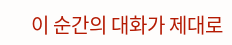이 순간의 대화가 제대로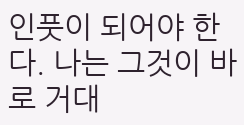인풋이 되어야 한다. 나는 그것이 바로 거대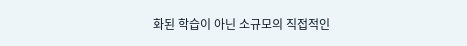화된 학습이 아닌 소규모의 직접적인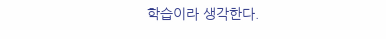학습이라 생각한다.